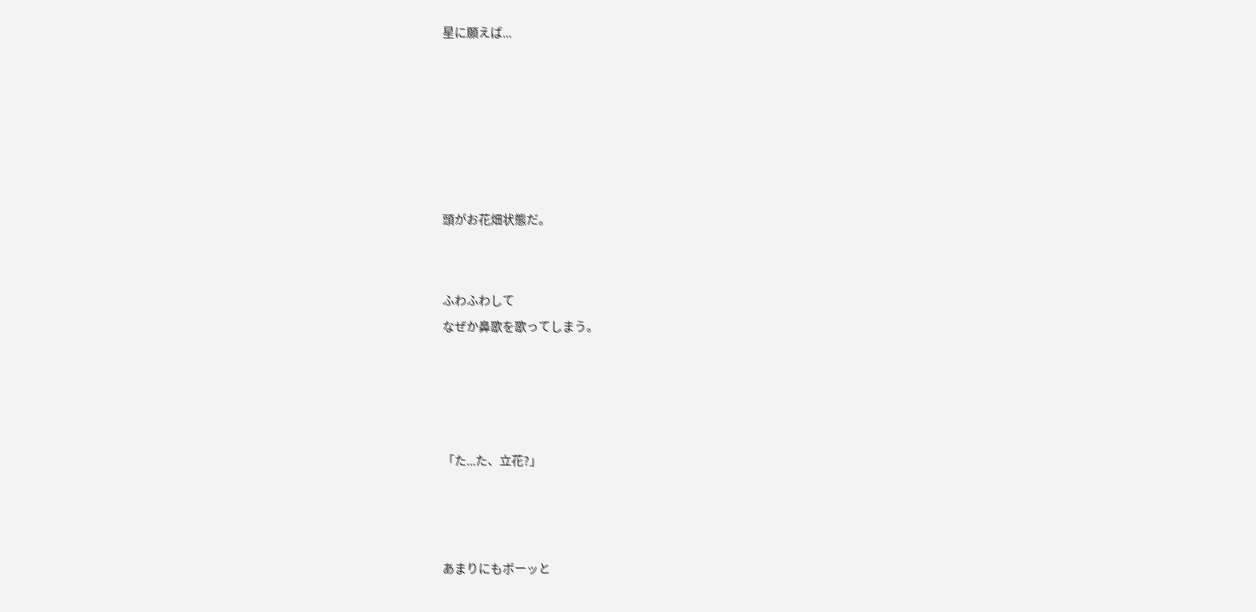星に願えば...






頭がお花畑状態だ。


ふわふわして
なぜか鼻歌を歌ってしまう。




「た...た、立花?」



あまりにもボーッと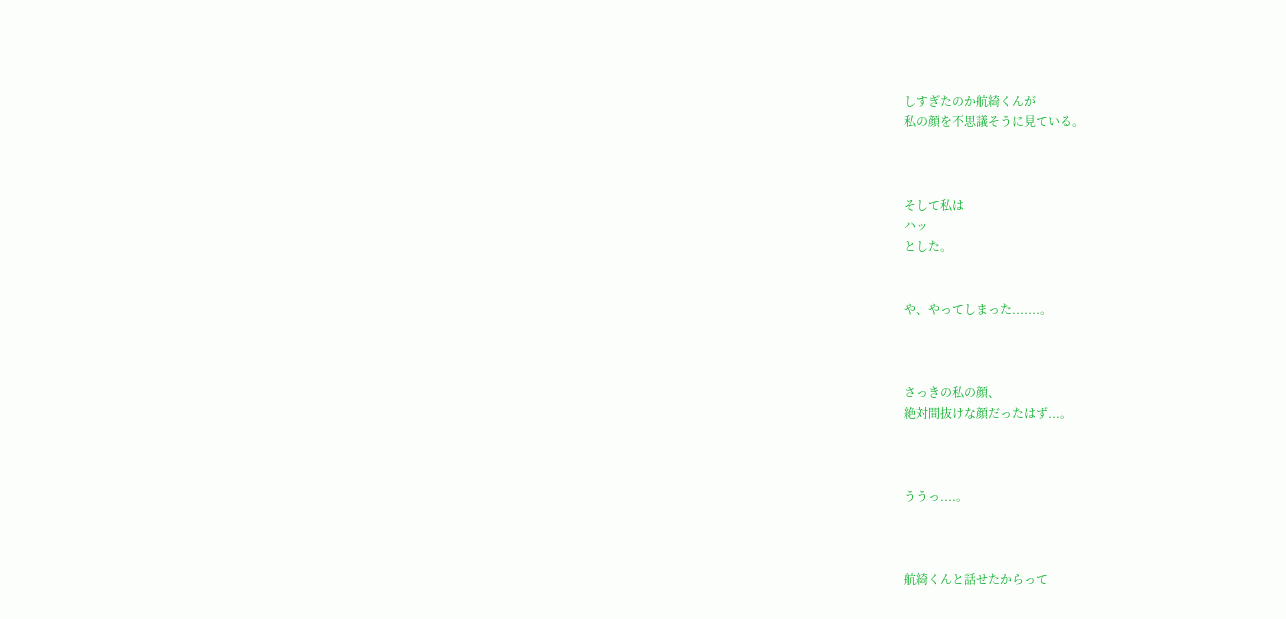しすぎたのか航綺くんが
私の顔を不思議そうに見ている。



そして私は
ハッ
とした。


や、やってしまった.......。



さっきの私の顔、
絶対間抜けな顔だったはず...。



ううっ....。



航綺くんと話せたからって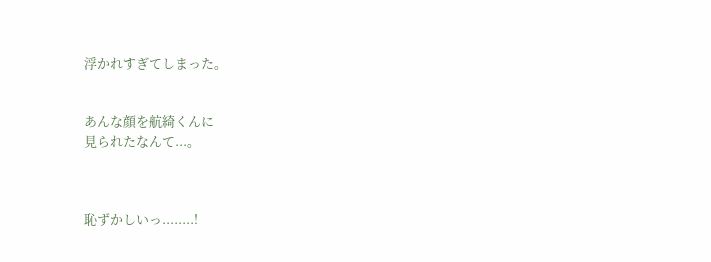浮かれすぎてしまった。


あんな顔を航綺くんに
見られたなんて...。



恥ずかしいっ........!